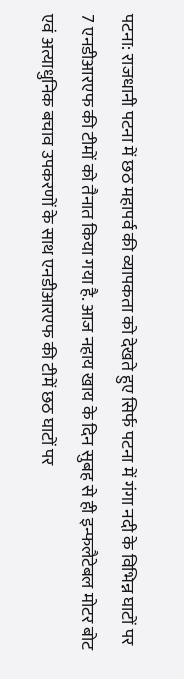पटना: राजधानी पटना में छठ महापर्व की व्यापकता को देखते हुए सिर्फ पटना में गंगा नदी के विभिन्न घाटों पर 7 एनडीआरएफ की टीमों को तैनात किया गया है. आज नहाय खाय के दिन सुबह से ही इन्फलैटेबल मोटर बोट एवं अत्याधुनिक बचाव उपकरणों के साथ एनडीआरएफ की टीमें छठ घाटों पर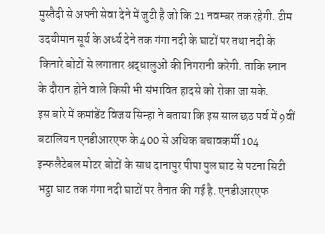मुस्तैदी से अपनी सेवा देने में जुटी है जो कि 21 नवम्बर तक रहेगी. टीम उदयीमान सूर्य के अर्ध्य देने तक गंगा नदी के घाटों पर तथा नदी के किनारे बोटों से लगातार श्रद्धालुओं की निगरानी करेगी. ताकि स्नान के दौरान होने वाले किसी भी संभावित हादसे को रोका जा सके.
इस बारे में कमांडेंट विजय सिन्हा ने बताया कि इस साल छठ पर्व में 9वीं बटालियन एनडीआरएफ के 400 से अधिक बचावकर्मी 104 इन्फलैटेबल मोटर बोटों के साथ दानापुर पीपा पुल घाट से पटना सिटी भट्ठा घाट तक गंगा नदी घाटों पर तैनात की गई है. एनडीआरएफ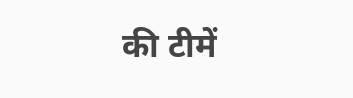की टीमें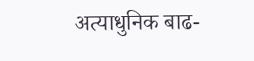अत्याधुनिक बाढ-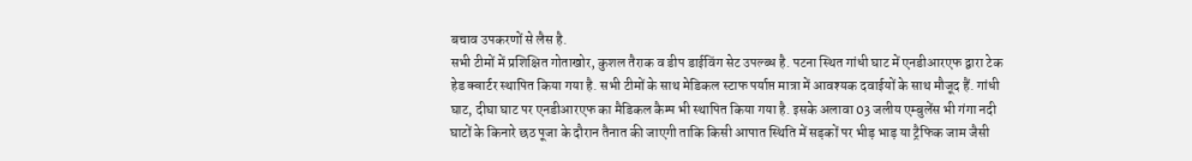बचाव उपकरणों से लैस है.
सभी टीमों में प्रशिक्षित गोताखोर, कुशल तैराक व डीप डाईविंग सेट उपल्ब्ध है. पटना स्थित गांधी घाट में एनडीआरएफ द्वारा टेक हेड क्वार्टर स्थापित किया गया है. सभी टीमों के साथ मेडिकल स्टाफ पर्याप्त मात्रा में आवश्यक दवाईयों के साथ मौजूद हैं. गांधी घाट, दीघा घाट पर एनडीआरएफ का मैडिकल कैम्प भी स्थापित किया गया है. इसके अलावा 03 जलीय एम्बुलेंस भी गंगा नदी घाटों के किनारे छठ पूजा के दौरान तैनात की जाएगी ताकि किसी आपात स्थिति में सड़कों पर भीड़ भाड़ या ट्रैफिक जाम जैसी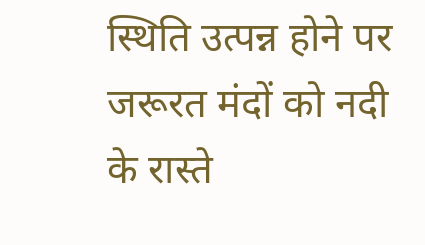स्थिति उत्पन्न होने पर जरूरत मंदों को नदी के रास्ते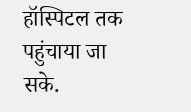हॉस्पिटल तक पहुंचाया जा सके.